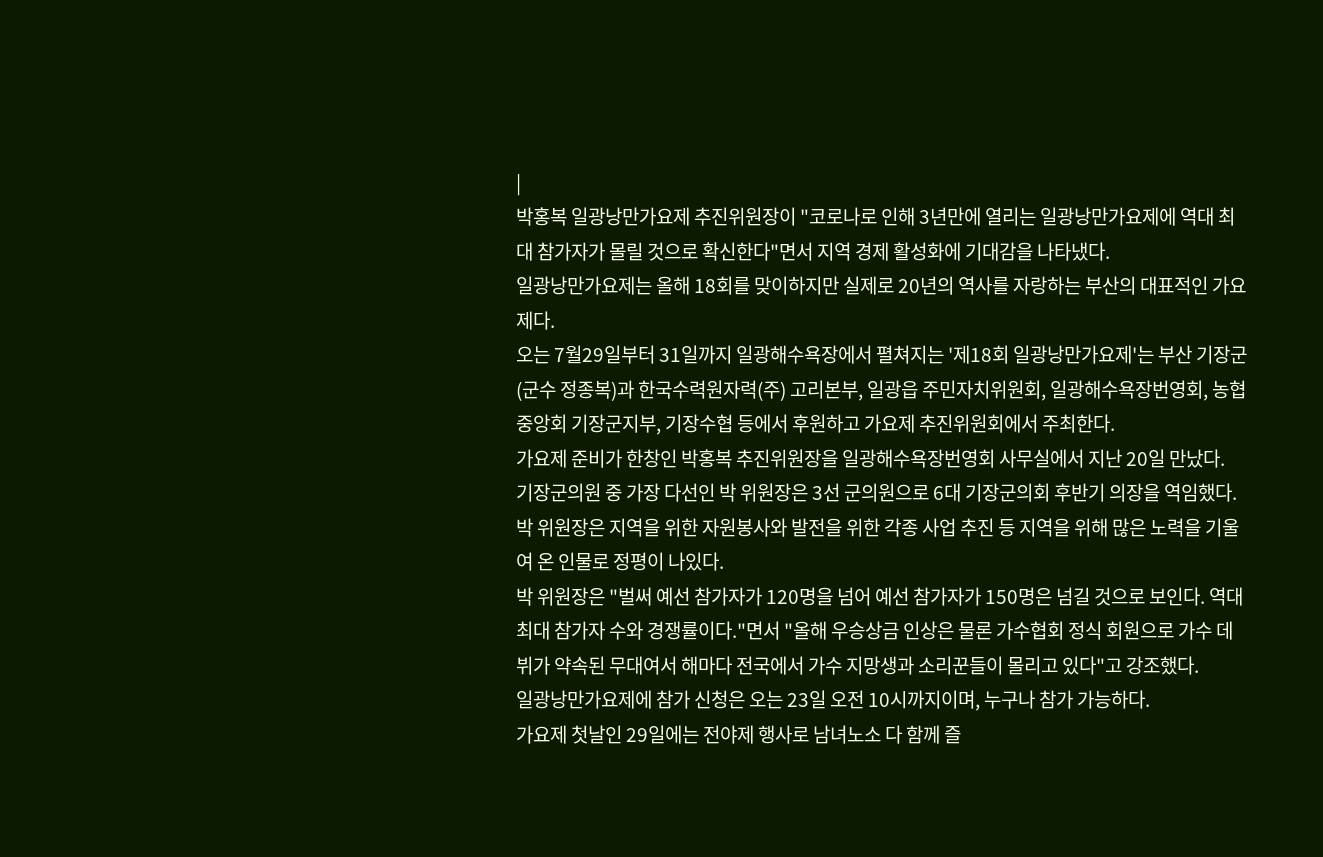|
박홍복 일광낭만가요제 추진위원장이 "코로나로 인해 3년만에 열리는 일광낭만가요제에 역대 최대 참가자가 몰릴 것으로 확신한다"면서 지역 경제 활성화에 기대감을 나타냈다.
일광낭만가요제는 올해 18회를 맞이하지만 실제로 20년의 역사를 자랑하는 부산의 대표적인 가요제다.
오는 7월29일부터 31일까지 일광해수욕장에서 펼쳐지는 '제18회 일광낭만가요제'는 부산 기장군(군수 정종복)과 한국수력원자력(주) 고리본부, 일광읍 주민자치위원회, 일광해수욕장번영회, 농협중앙회 기장군지부, 기장수협 등에서 후원하고 가요제 추진위원회에서 주최한다.
가요제 준비가 한창인 박홍복 추진위원장을 일광해수욕장번영회 사무실에서 지난 20일 만났다.
기장군의원 중 가장 다선인 박 위원장은 3선 군의원으로 6대 기장군의회 후반기 의장을 역임했다. 박 위원장은 지역을 위한 자원봉사와 발전을 위한 각종 사업 추진 등 지역을 위해 많은 노력을 기울여 온 인물로 정평이 나있다.
박 위원장은 "벌써 예선 참가자가 120명을 넘어 예선 참가자가 150명은 넘길 것으로 보인다. 역대 최대 참가자 수와 경쟁률이다."면서 "올해 우승상금 인상은 물론 가수협회 정식 회원으로 가수 데뷔가 약속된 무대여서 해마다 전국에서 가수 지망생과 소리꾼들이 몰리고 있다"고 강조했다.
일광낭만가요제에 참가 신청은 오는 23일 오전 10시까지이며, 누구나 참가 가능하다.
가요제 첫날인 29일에는 전야제 행사로 남녀노소 다 함께 즐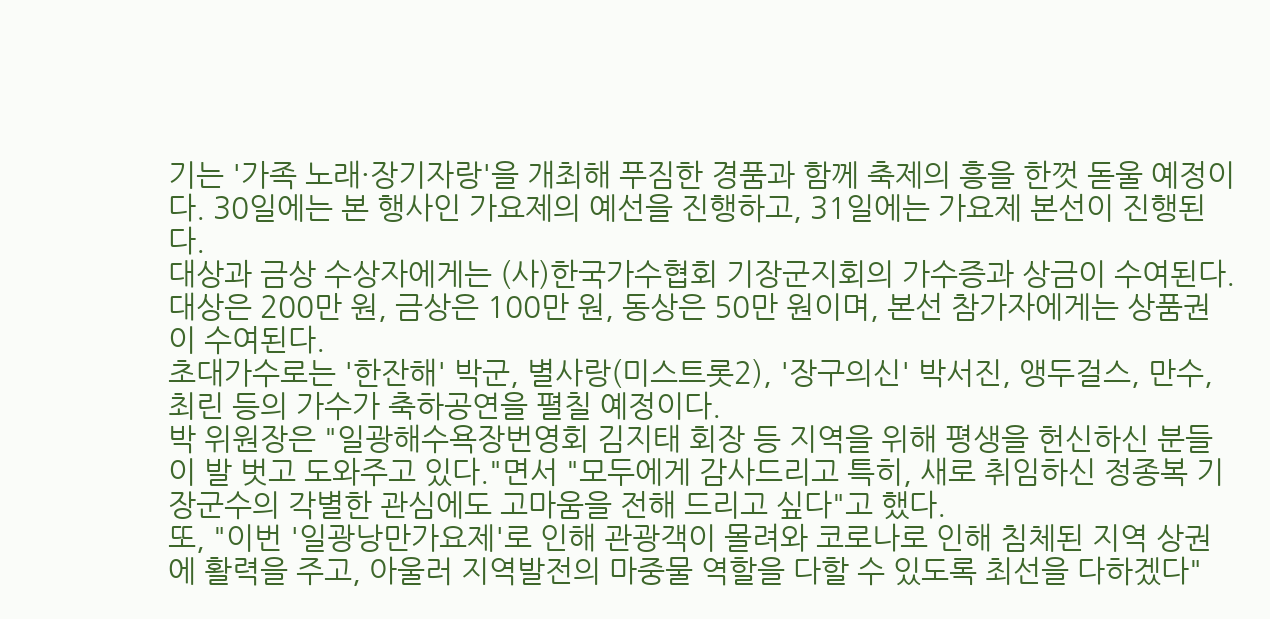기는 '가족 노래·장기자랑'을 개최해 푸짐한 경품과 함께 축제의 흥을 한껏 돋울 예정이다. 30일에는 본 행사인 가요제의 예선을 진행하고, 31일에는 가요제 본선이 진행된다.
대상과 금상 수상자에게는 (사)한국가수협회 기장군지회의 가수증과 상금이 수여된다. 대상은 200만 원, 금상은 100만 원, 동상은 50만 원이며, 본선 참가자에게는 상품권이 수여된다.
초대가수로는 '한잔해' 박군, 별사랑(미스트롯2), '장구의신' 박서진, 앵두걸스, 만수, 최린 등의 가수가 축하공연을 펼칠 예정이다.
박 위원장은 "일광해수욕장번영회 김지태 회장 등 지역을 위해 평생을 헌신하신 분들이 발 벗고 도와주고 있다."면서 "모두에게 감사드리고 특히, 새로 취임하신 정종복 기장군수의 각별한 관심에도 고마움을 전해 드리고 싶다"고 했다.
또, "이번 '일광낭만가요제'로 인해 관광객이 몰려와 코로나로 인해 침체된 지역 상권에 활력을 주고, 아울러 지역발전의 마중물 역할을 다할 수 있도록 최선을 다하겠다"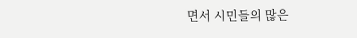면서 시민들의 많은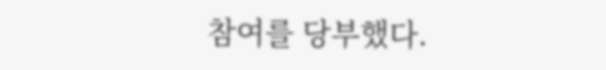참여를 당부했다.